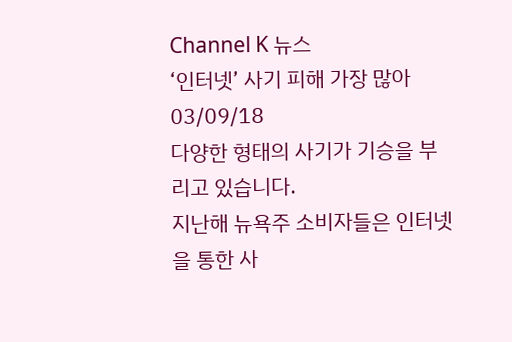Channel K 뉴스
‘인터넷’ 사기 피해 가장 많아
03/09/18
다양한 형태의 사기가 기승을 부리고 있습니다.
지난해 뉴욕주 소비자들은 인터넷을 통한 사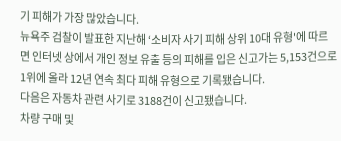기 피해가 가장 많았습니다.
뉴욕주 검찰이 발표한 지난해 ‘소비자 사기 피해 상위 10대 유형'에 따르면 인터넷 상에서 개인 정보 유출 등의 피해를 입은 신고가는 5,153건으로 1위에 올라 12년 연속 최다 피해 유형으로 기록됐습니다.
다음은 자동차 관련 사기로 3188건이 신고됐습니다.
차량 구매 및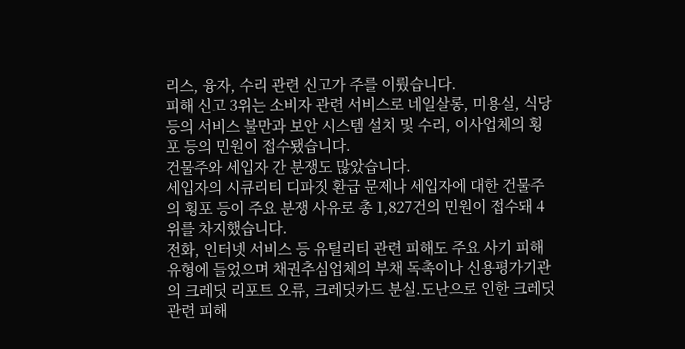리스, 융자, 수리 관련 신고가 주를 이뤘습니다.
피해 신고 3위는 소비자 관련 서비스로 네일살롱, 미용실, 식당 등의 서비스 불만과 보안 시스템 설치 및 수리, 이사업체의 횡포 등의 민원이 접수됐습니다.
건물주와 세입자 간 분쟁도 많았습니다.
세입자의 시큐리티 디파짓 환급 문제나 세입자에 대한 건물주의 횡포 등이 주요 분쟁 사유로 총 1,827건의 민원이 접수돼 4위를 차지했습니다.
전화, 인터넷 서비스 등 유틸리티 관련 피해도 주요 사기 피해 유형에 들었으며 채권추심업체의 부채 독촉이나 신용평가기관의 크레딧 리포트 오류, 크레딧카드 분실.도난으로 인한 크레딧 관련 피해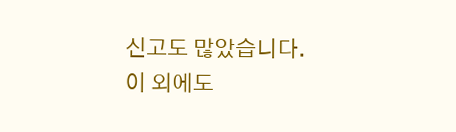신고도 많았습니다.
이 외에도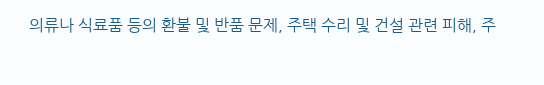의류나 식료품 등의 환불 및 반품 문제, 주택 수리 및 건설 관련 피해, 주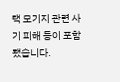택 모기지 관련 사기 피해 등이 포함됐습니다.